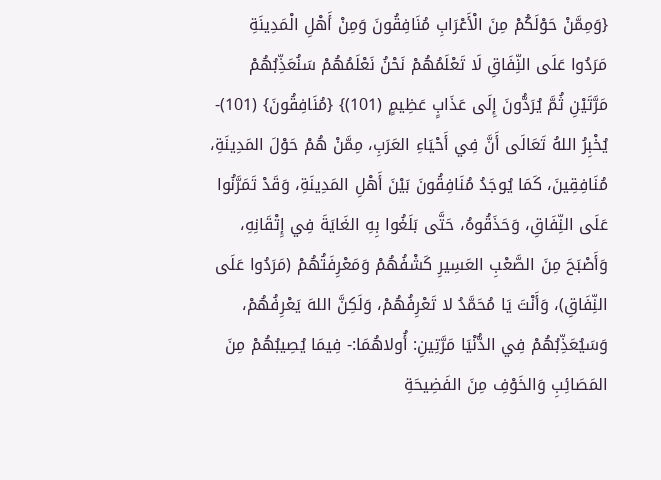{وَمِمَّنْ حَوْلَكُمْ مِنَ الْأَعْرَابِ مُنَافِقُونَ وَمِنْ أَهْلِ الْمَدِينَةِ مَرَدُوا عَلَى النِّفَاقِ لَا تَعْلَمُهُمْ نَحْنُ نَعْلَمُهُمْ سَنُعَذِّبُهُمْ مَرَّتَيْنِ ثُمَّ يُرَدُّونَ إِلَى عَذَابٍ عَظِيمٍ (101)} {مُنَافِقُونَ} (101)- يُخْبِرُ اللهُ تَعَالَى أَنَّ فِي أَحْيَاءِ العَرَبِ، مِمَّنْ هُمْ حَوْلَ المَدِينَةِ، مُنَافِقِينَ، كَمَا يُوجَدُ مُنَافِقُونَ بَيْنَ أَهْلِ المَدِينَةِ، وَقَدْ تَمَرَّنُوا عَلَى النِّفَاقِ، وَحَذَقُوهُ، حَتَّى بَلَغُوا بِهِ الغَايَةَ فِي إِتْقَانِهِ، وَأَصْبَحَ مِنَ الصَّعْبِ العَسِيرِ كَشْفُهُمْ وَمَعْرِفَتُهُمْ (مَرَدُوا عَلَى النِّفَاقِ)، وَأَنْتَ يَا مُحَمَّدُ لا تَعْرِفُهُمْ، وَلَكِنَّ اللهَ يَعْرِفُهُمْ، وَسَيُعَذِّبُهُمْ فِي الدُّنْيَا مَرَّتِينِ: أُولاهُمَا:- فِيمَا يُصِيبُهُمْ مِنَ المَصَائِبِ وَالخَوْفِ مِنَ الفَضِيحَةِ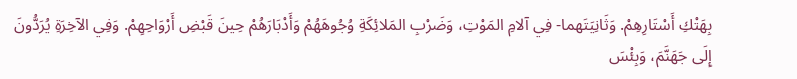بِهَتْكِ أَسْتَارِهِمْ. وَثَانِيَتَهما- فِي آلامِ المَوْتِ، وَضَرْبِ المَلائِكَةِ وُجُوهَهُمْ وَأَدْبَارَهُمْ حِينَ قَبْضِ أَرْوَاحِهِمْ. وَفِي الآخِرَةِ يُرَدُّونَ إِلَى جَهَنَّمَ، وَبِئْسَ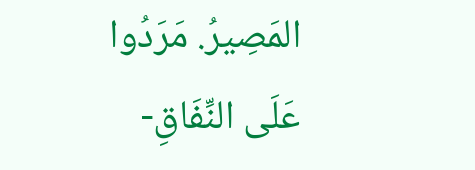المَصِيرُ. مَرَدُوا عَلَى النِّفَاقِ-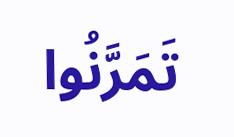تَمَرَّنُوا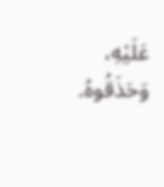عَلَيْهِ، وَحَذَقُوهُ.